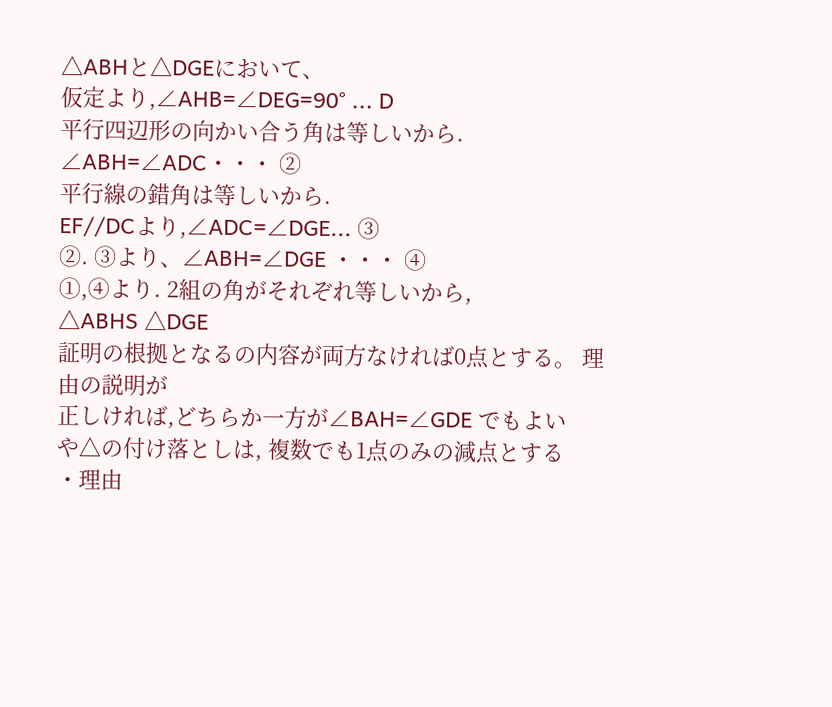△ABHと△DGEにおいて、
仮定より,∠AHB=∠DEG=90° ... D
平行四辺形の向かい合う角は等しいから.
∠ABH=∠ADC・・・ ②
平行線の錯角は等しいから.
EF//DCより,∠ADC=∠DGE... ③
②. ③より、∠ABH=∠DGE ・・・ ④
①,④より. 2組の角がそれぞれ等しいから,
△ABHS △DGE
証明の根拠となるの内容が両方なければ0点とする。 理由の説明が
正しければ,どちらか一方が∠BAH=∠GDE でもよい
や△の付け落としは, 複数でも1点のみの減点とする
・理由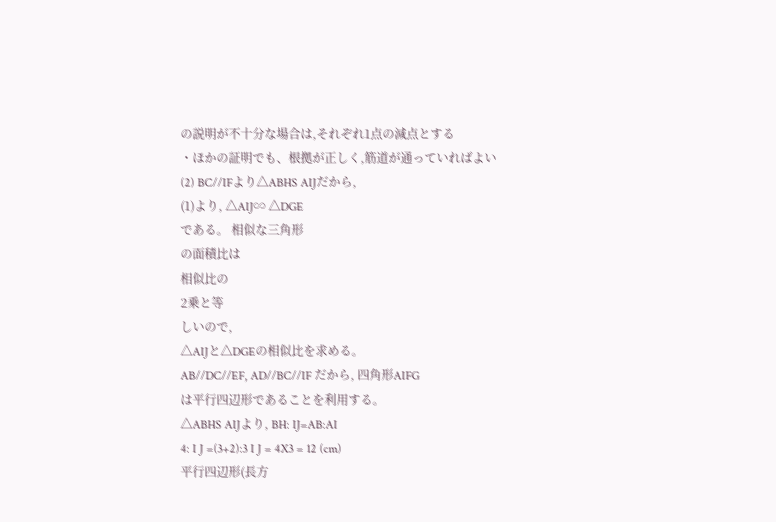の説明が不十分な場合は,それぞれ1点の減点とする
・ほかの証明でも、根拠が正しく,筋道が通っていればよい
(2) BC//IFより△ABHS AIJだから,
(1)より, △AIJ∽ △DGE
である。 相似な三角形
の面積比は
相似比の
2乗と等
しいので,
△AIJと△DGEの相似比を求める。
AB//DC//EF, AD//BC//IF だから, 四角形AIFG
は平行四辺形であることを利用する。
△ABHS AIJより, BH: IJ=AB:AI
4: I J =(3+2):3 I J = 4X3 = 12 (cm)
平行四辺形(長方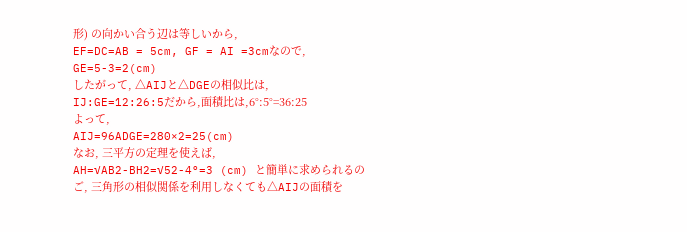形) の向かい合う辺は等しいから,
EF=DC=AB = 5cm, GF = AI =3cmなので,
GE=5-3=2(cm)
したがって, △AIJと△DGEの相似比は,
IJ:GE=12:26:5だから,面積比は,6°:5°=36:25
よって,
AIJ=96ADGE=280×2=25(cm)
なお, 三平方の定理を使えば,
AH=√AB2-BH2=√52-4°=3 (cm) と簡単に求められるの
ご, 三角形の相似関係を利用しなくても△AIJの面積を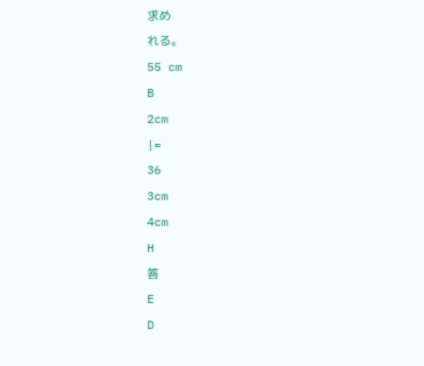求め
れる。
55 cm
B
2cm
|=
36
3cm
4cm
H
答
E
D